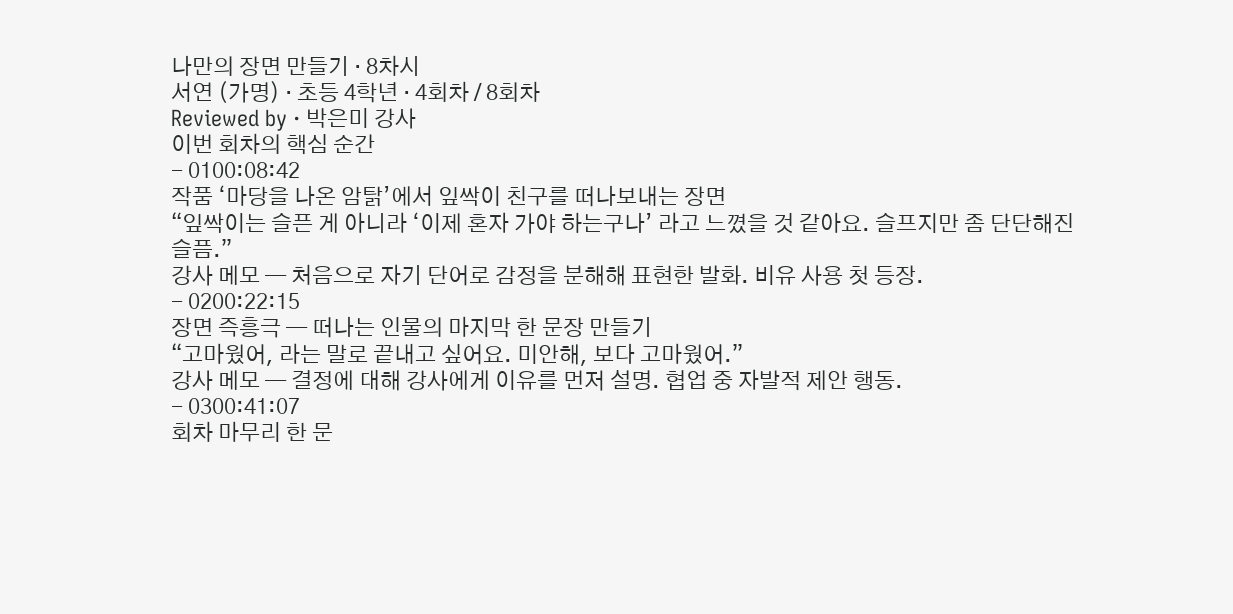나만의 장면 만들기 · 8차시
서연 (가명) · 초등 4학년 · 4회차 / 8회차
Reviewed by · 박은미 강사
이번 회차의 핵심 순간
- 0100:08:42
작품 ‘마당을 나온 암탉’에서 잎싹이 친구를 떠나보내는 장면
“잎싹이는 슬픈 게 아니라 ‘이제 혼자 가야 하는구나’ 라고 느꼈을 것 같아요. 슬프지만 좀 단단해진 슬픔.”
강사 메모 — 처음으로 자기 단어로 감정을 분해해 표현한 발화. 비유 사용 첫 등장.
- 0200:22:15
장면 즉흥극 — 떠나는 인물의 마지막 한 문장 만들기
“고마웠어, 라는 말로 끝내고 싶어요. 미안해, 보다 고마웠어.”
강사 메모 — 결정에 대해 강사에게 이유를 먼저 설명. 협업 중 자발적 제안 행동.
- 0300:41:07
회차 마무리 한 문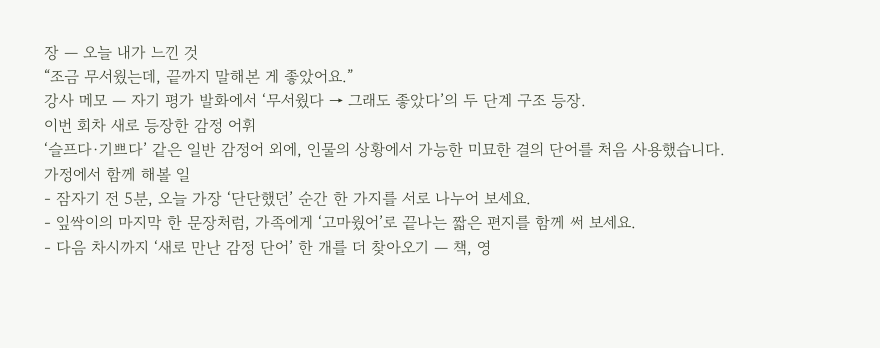장 — 오늘 내가 느낀 것
“조금 무서웠는데, 끝까지 말해본 게 좋았어요.”
강사 메모 — 자기 평가 발화에서 ‘무서웠다 → 그래도 좋았다’의 두 단계 구조 등장.
이번 회차 새로 등장한 감정 어휘
‘슬프다·기쁘다’ 같은 일반 감정어 외에, 인물의 상황에서 가능한 미묘한 결의 단어를 처음 사용했습니다.
가정에서 함께 해볼 일
- 잠자기 전 5분, 오늘 가장 ‘단단했던’ 순간 한 가지를 서로 나누어 보세요.
- 잎싹이의 마지막 한 문장처럼, 가족에게 ‘고마웠어’로 끝나는 짧은 편지를 함께 써 보세요.
- 다음 차시까지 ‘새로 만난 감정 단어’ 한 개를 더 찾아오기 — 책, 영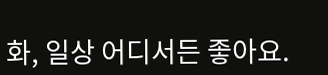화, 일상 어디서든 좋아요.